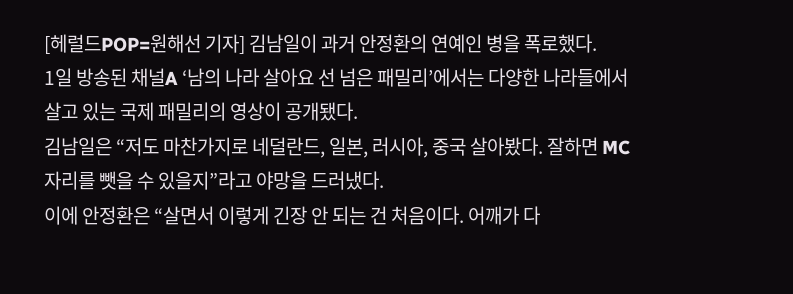[헤럴드POP=원해선 기자] 김남일이 과거 안정환의 연예인 병을 폭로했다.
1일 방송된 채널A ‘남의 나라 살아요 선 넘은 패밀리’에서는 다양한 나라들에서 살고 있는 국제 패밀리의 영상이 공개됐다.
김남일은 “저도 마찬가지로 네덜란드, 일본, 러시아, 중국 살아봤다. 잘하면 MC 자리를 뺏을 수 있을지”라고 야망을 드러냈다.
이에 안정환은 “살면서 이렇게 긴장 안 되는 건 처음이다. 어깨가 다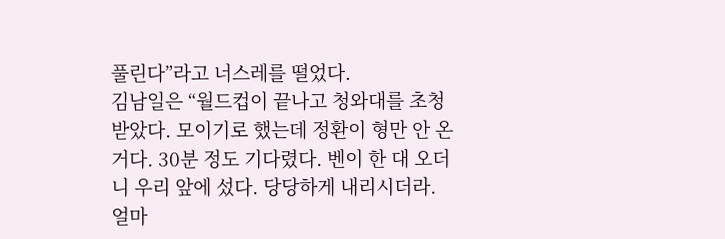풀린다”라고 너스레를 떨었다.
김남일은 “월드컵이 끝나고 청와대를 초청받았다. 모이기로 했는데 정환이 형만 안 온 거다. 30분 정도 기다렸다. 벤이 한 대 오더니 우리 앞에 섰다. 당당하게 내리시더라. 얼마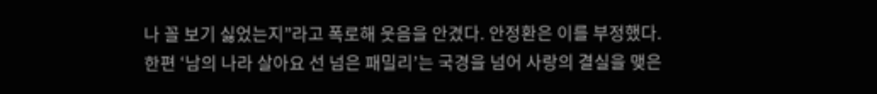나 꼴 보기 싫었는지”라고 폭로해 웃음을 안겼다. 안정환은 이를 부정했다.
한편 ‘남의 나라 살아요 선 넘은 패밀리’는 국경을 넘어 사랑의 결실을 맺은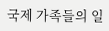국제 가족들의 일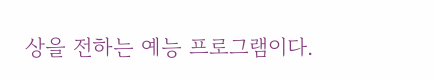상을 전하는 예능 프로그램이다.